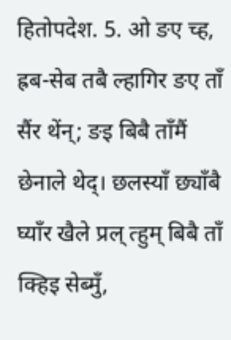हितोपदेश. 5. ओ ङए च्ह, ह्रब-सेब तबै ल्हागिर ङए ताँ सैंर थेंन्; ङइ बिबै ताँमैं छेनाले थेद्। छलस्याँ छ्याँबै घ्याँर खैले प्रल् त्हुम् बिबै ताँ क्हिइ सेब्मुँ,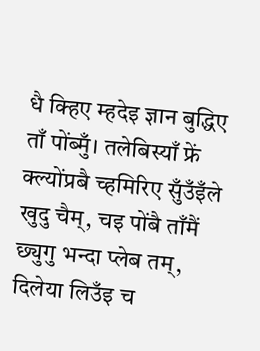धै क्हिए म्हदेइ ज्ञान बुद्धिए ताँ पोंब्मुँ। तलेबिस्याँ फ्रें क्ल्योंप्रबै च्हमिरिए सुँउँइँले खुदु चैम्, चइ पोंबै ताँमैं छ्युगु भन्दा प्लेब तम्, दिलेया लिउँइ च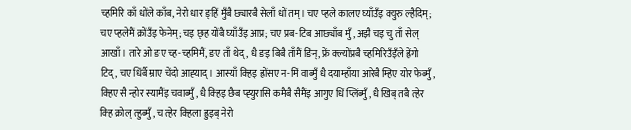च्हमिरि काँ धोंले काँब, नेरो धार ङ्हिं मुँबै छ्यारबै सेलाँ धों तम्। चए प्हले कालए घ्याँउँइ क्युरु ल्हैदिम्; चए प्हलेमैं क्रोंउँइ फेनेम्; चइ छ्ह योंबै घ्याँउँइ आप्र; चए प्रब-टिब आछ्याँब मुँ, अझै चइ चु ताँ सेल् आखाँ। तारे ओ ङए च्ह-च्हमिमैं, ङए ताँ थेद्, धै ङइ बिबै ताँमैं ङिंन्, फ्रें क्ल्योंप्रबै च्हमिरिउँइँले ह्रेंगो टिद्, चए धिंर्बै म्राए चेंदो आह्‍याद्। आस्याँ क्हिइ ह्रोंसए न‍-मिं वाब्मुँ धै दयाम्हाँया आरेबै म्हिए योर फेब्मुँ, क्हिए सै न्होर स्यामैंइ चवाब्मुँ, धै क्हिइ छैब प्ह्‍युरासि कमैबै सैमैंइ आगुए धिं प्लिंब्मुँ, धै खिब् तबै त्हेर क्हि क्रोल् त्हुब्मुँ, च त्हेर क्हिला ह्रुइब् नेरो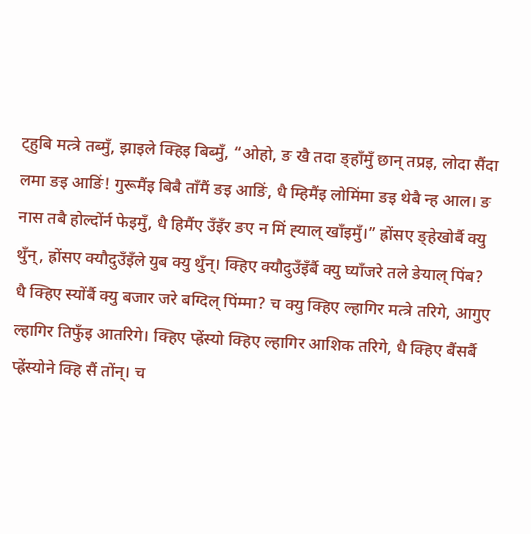ट्हुबि मत्त्रे तब्मुँ, झाइले क्हिइ बिब्मुँ, “ओहो, ङ खै तदा ङ्‍हाँमुँ छान् तप्रइ, लोदा सैंदा लमा ङइ आङिं! गुरूमैंइ बिबै ताँमैं ङइ आङिं, धै म्हिमैंइ लोमिंमा ङइ थेबै न्ह आल। ङ नास तबै होल्दोंर्न फेइमुँ, धै हिमैंए उँइँर ङए न मिं ह्‍याल् खाँइमुँ।” ह्रोंसए ङ्‍हेखोर्बै क्यु थुँन्, ह्रोंसए क्यौदुउँइँले युब क्यु थुँन्। क्हिए क्यौदुउँइँर्बै क्यु घ्याँजरे तले ङेयाल् पिंब? धै क्हिए स्योंर्बै क्यु बजार जरे बग्दिल् पिंम्मा? च क्यु क्हिए ल्हागिर मत्‍त्रे तरिगे, आगुए ल्हागिर तिफुँइ आतरिगे। क्हिए प्ह्रेंस्यो क्हिए ल्हागिर आशिक तरिगे, धै क्हिए बैंसर्बै प्ह्रेंस्योने क्हि सैं तोंन्। च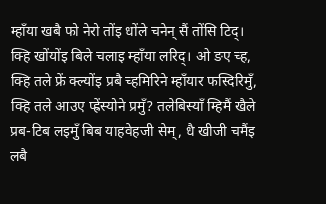म्हाँया खबै फो नेरो तोंइ धोंले चनेन् सैं तोंसि टिद्। क्हि खोंयोंइ बिले चलाइ म्हाँया लरिद्। ओ ङए च्ह, क्हि तले फ्रें क्ल्योंइ प्रबै च्हमिरिने म्हाँयार फस्दिरिमुँ, क्हि तले आउए प्ह्रेंस्योने प्रमुँ? तलेबिस्याँ म्हिमैं खैले प्रब-टिब लइमुँ बिब याहवेहजी सेम्, धै खीजी चमैंइ लबै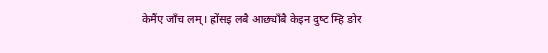केमैंए जाँच लम्। ह्रोंसइ लबै आछ्याँबै केइन दुष्‍ट म्हि ङोर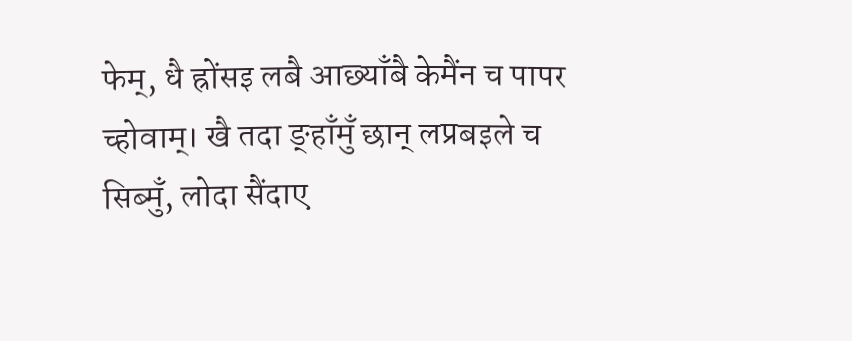फेम्, धै ह्रोंसइ लबै आछ्याँबै केमैंन च पापर च्होवाम्। खै तदा ङ्‍हाँमुँ छान् लप्रबइले च सिब्मुँ, लोदा सैंदाए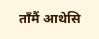ताँमैं आथेसि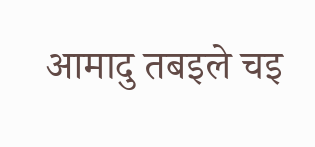आमादु तबइले चइ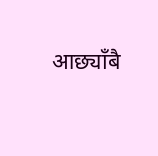आछ्याँबै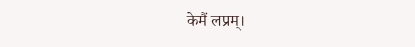केमैं लप्रम्।